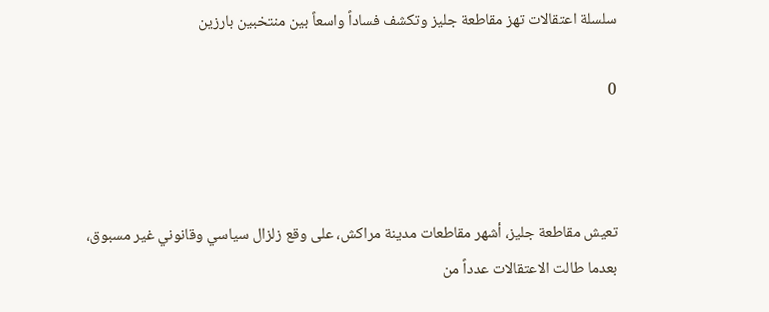سلسلة اعتقالات تهز مقاطعة جليز وتكشف فساداً واسعاً بين منتخبين بارزين

0



تعيش مقاطعة جليز، أشهر مقاطعات مدينة مراكش، على وقع زلزال سياسي وقانوني غير مسبوق، بعدما طالت الاعتقالات عدداً من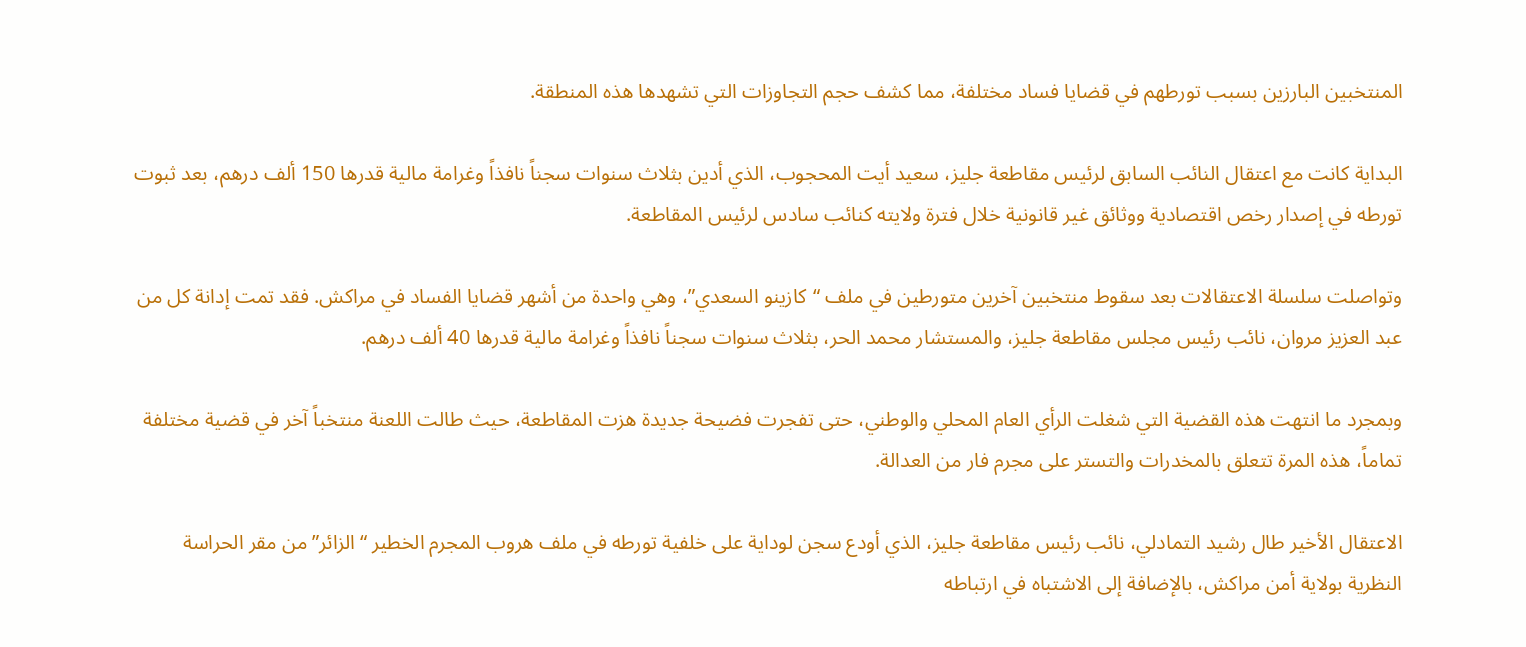المنتخبين البارزين بسبب تورطهم في قضايا فساد مختلفة، مما كشف حجم التجاوزات التي تشهدها هذه المنطقة.

البداية كانت مع اعتقال النائب السابق لرئيس مقاطعة جليز، سعيد أيت المحجوب، الذي أدين بثلاث سنوات سجناً نافذاً وغرامة مالية قدرها 150 ألف درهم، بعد ثبوت تورطه في إصدار رخص اقتصادية ووثائق غير قانونية خلال فترة ولايته كنائب سادس لرئيس المقاطعة.

وتواصلت سلسلة الاعتقالات بعد سقوط منتخبين آخرين متورطين في ملف “كازينو السعدي”، وهي واحدة من أشهر قضايا الفساد في مراكش. فقد تمت إدانة كل من عبد العزيز مروان، نائب رئيس مجلس مقاطعة جليز، والمستشار محمد الحر، بثلاث سنوات سجناً نافذاً وغرامة مالية قدرها 40 ألف درهم.

وبمجرد ما انتهت هذه القضية التي شغلت الرأي العام المحلي والوطني، حتى تفجرت فضيحة جديدة هزت المقاطعة، حيث طالت اللعنة منتخباً آخر في قضية مختلفة تماماً، هذه المرة تتعلق بالمخدرات والتستر على مجرم فار من العدالة.

الاعتقال الأخير طال رشيد التمادلي، نائب رئيس مقاطعة جليز، الذي أودع سجن لوداية على خلفية تورطه في ملف هروب المجرم الخطير “الزائر” من مقر الحراسة النظرية بولاية أمن مراكش، بالإضافة إلى الاشتباه في ارتباطه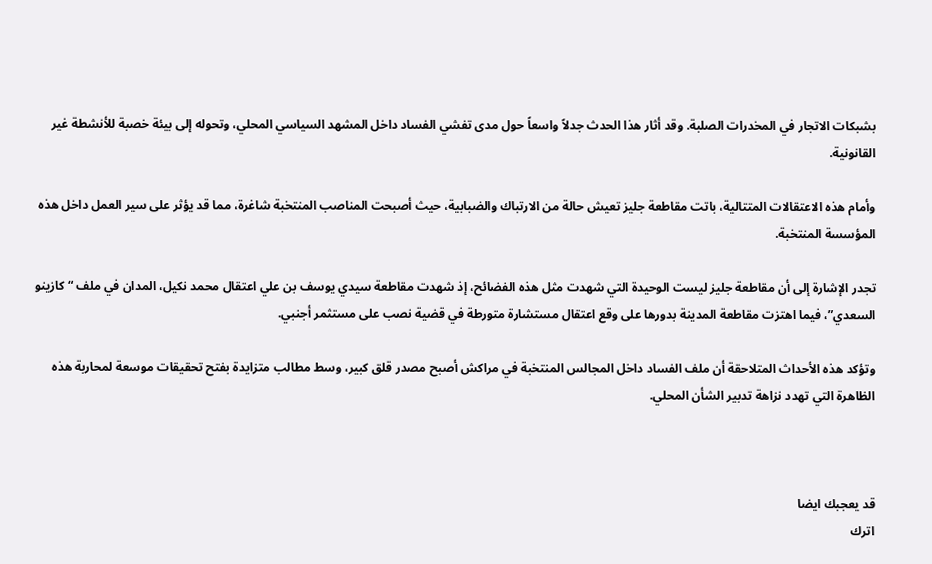بشبكات الاتجار في المخدرات الصلبة. وقد أثار هذا الحدث جدلاً واسعاً حول مدى تفشي الفساد داخل المشهد السياسي المحلي، وتحوله إلى بيئة خصبة للأنشطة غير القانونية.

وأمام هذه الاعتقالات المتتالية، باتت مقاطعة جليز تعيش حالة من الارتباك والضبابية، حيث أصبحت المناصب المنتخبة شاغرة، مما قد يؤثر على سير العمل داخل هذه المؤسسة المنتخبة.

تجدر الإشارة إلى أن مقاطعة جليز ليست الوحيدة التي شهدت مثل هذه الفضائح، إذ شهدت مقاطعة سيدي يوسف بن علي اعتقال محمد نكيل، المدان في ملف “كازينو السعدي”، فيما اهتزت مقاطعة المدينة بدورها على وقع اعتقال مستشارة متورطة في قضية نصب على مستثمر أجنبي.

وتؤكد هذه الأحداث المتلاحقة أن ملف الفساد داخل المجالس المنتخبة في مراكش أصبح مصدر قلق كبير، وسط مطالب متزايدة بفتح تحقيقات موسعة لمحاربة هذه الظاهرة التي تهدد نزاهة تدبير الشأن المحلي.



قد يعجبك ايضا
اترك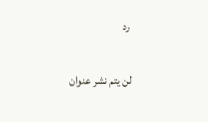رد

لن يتم نشر عنوان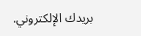بريدك الإلكتروني.